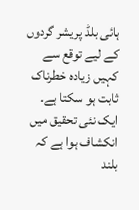ہائی بلڈ پریشر گردوں کے لیے توقع سے کہیں زیادہ خطرناک ثابت ہو سکتا ہے۔ ایک نئی تحقیق میں انکشاف ہوا ہے کہ بلند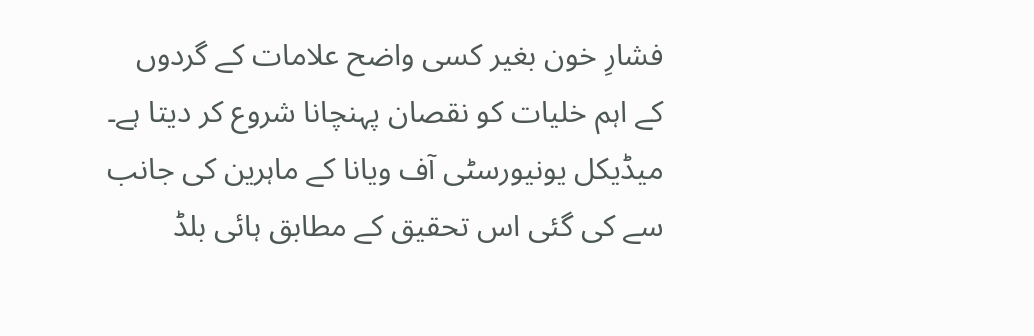فشارِ خون بغیر کسی واضح علامات کے گردوں کے اہم خلیات کو نقصان پہنچانا شروع کر دیتا ہے۔
میڈیکل یونیورسٹی آف ویانا کے ماہرین کی جانب سے کی گئی اس تحقیق کے مطابق ہائی بلڈ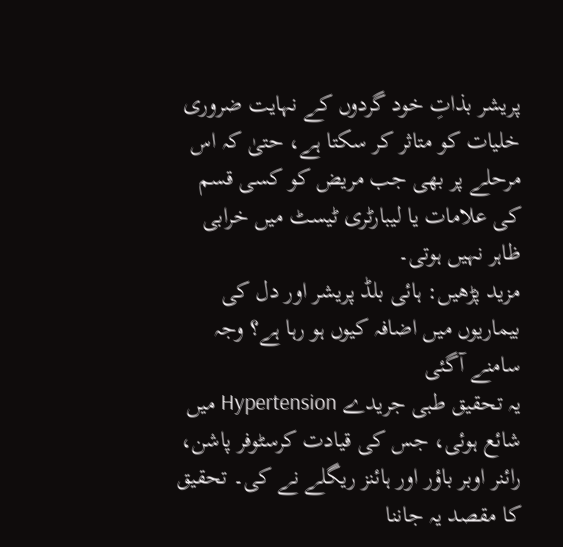پریشر بذاتِ خود گردوں کے نہایت ضروری خلیات کو متاثر کر سکتا ہے، حتیٰ کہ اس مرحلے پر بھی جب مریض کو کسی قسم کی علامات یا لیبارٹری ٹیسٹ میں خرابی ظاہر نہیں ہوتی۔
مزید پڑھیں: ہائی بلڈ پریشر اور دل کی بیماریوں میں اضافہ کیوں ہو رہا ہے؟ وجہ سامنے آگئی
یہ تحقیق طبی جریدے Hypertension میں شائع ہوئی، جس کی قیادت کرسٹوفر پاشن، رائنر اوبر باؤر اور ہائنز ریگلے نے کی۔ تحقیق کا مقصد یہ جاننا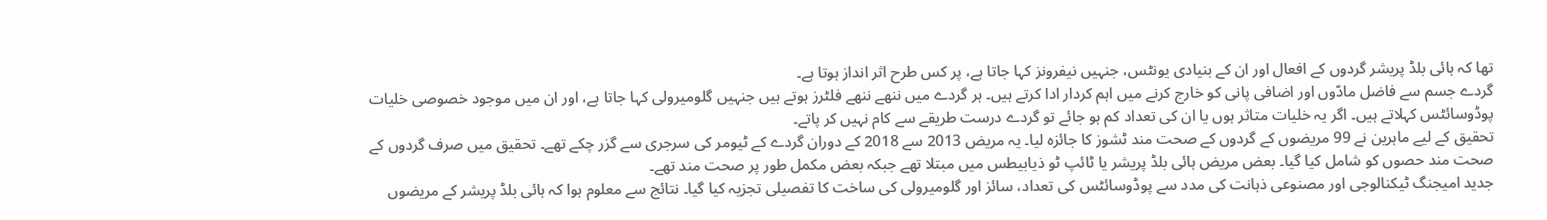تھا کہ ہائی بلڈ پریشر گردوں کے افعال اور ان کے بنیادی یونٹس، جنہیں نیفرونز کہا جاتا ہے، پر کس طرح اثر انداز ہوتا ہے۔
گردے جسم سے فاضل مادّوں اور اضافی پانی کو خارج کرنے میں اہم کردار ادا کرتے ہیں۔ ہر گردے میں ننھے ننھے فلٹرز ہوتے ہیں جنہیں گلومیرولی کہا جاتا ہے، اور ان میں موجود خصوصی خلیات پوڈوسائٹس کہلاتے ہیں۔ اگر یہ خلیات متاثر ہوں یا ان کی تعداد کم ہو جائے تو گردے درست طریقے سے کام نہیں کر پاتے۔
تحقیق کے لیے ماہرین نے 99 مریضوں کے گردوں کے صحت مند ٹشوز کا جائزہ لیا۔ یہ مریض 2013 سے 2018 کے دوران گردے کے ٹیومر کی سرجری سے گزر چکے تھے۔ تحقیق میں صرف گردوں کے صحت مند حصوں کو شامل کیا گیا۔ بعض مریض ہائی بلڈ پریشر یا ٹائپ ٹو ذیابیطس میں مبتلا تھے جبکہ بعض مکمل طور پر صحت مند تھے۔
جدید امیجنگ ٹیکنالوجی اور مصنوعی ذہانت کی مدد سے پوڈوسائٹس کی تعداد، سائز اور گلومیرولی کی ساخت کا تفصیلی تجزیہ کیا گیا۔ نتائج سے معلوم ہوا کہ ہائی بلڈ پریشر کے مریضوں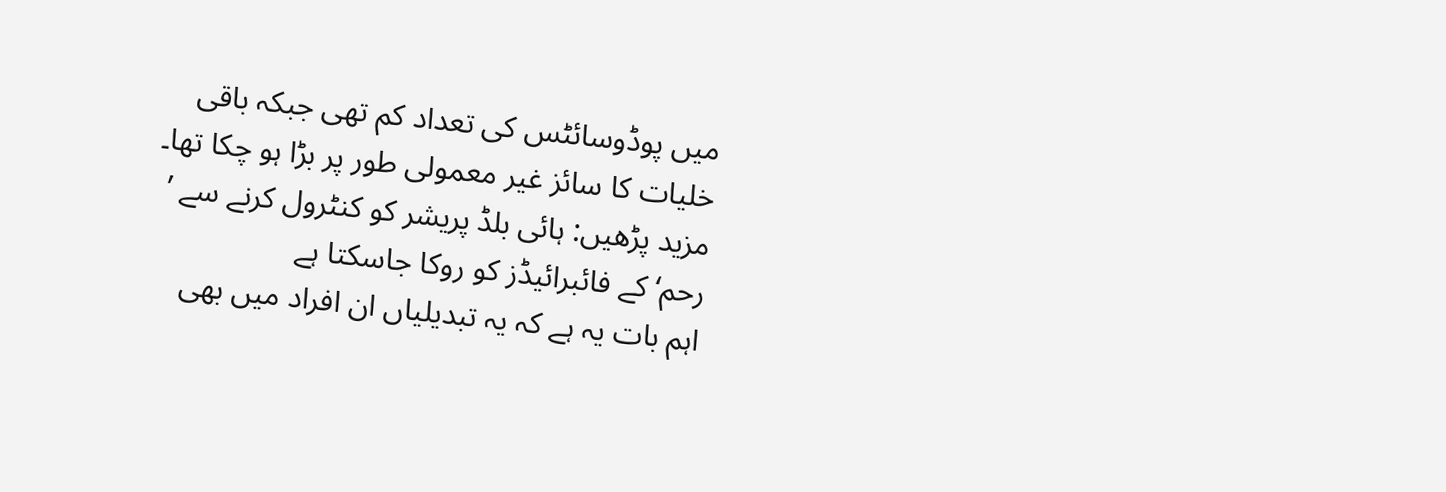میں پوڈوسائٹس کی تعداد کم تھی جبکہ باقی خلیات کا سائز غیر معمولی طور پر بڑا ہو چکا تھا۔
مزید پڑھیں: ہائی بلڈ پریشر کو کنٹرول کرنے سے ’ رحم‘ کے فائبرائیڈز کو روکا جاسکتا ہے
اہم بات یہ ہے کہ یہ تبدیلیاں ان افراد میں بھی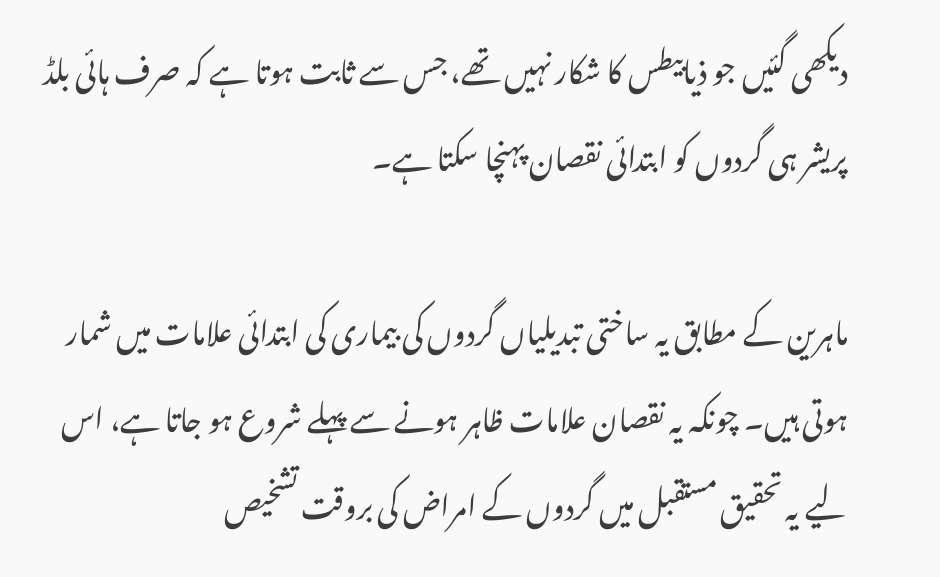دیکھی گئیں جو ذیابیطس کا شکار نہیں تھے، جس سے ثابت ہوتا ہے کہ صرف ہائی بلڈ پریشر ہی گردوں کو ابتدائی نقصان پہنچا سکتا ہے۔

ماہرین کے مطابق یہ ساختی تبدیلیاں گردوں کی بیماری کی ابتدائی علامات میں شمار ہوتی ہیں۔ چونکہ یہ نقصان علامات ظاہر ہونے سے پہلے شروع ہو جاتا ہے، اس لیے یہ تحقیق مستقبل میں گردوں کے امراض کی بروقت تشخیص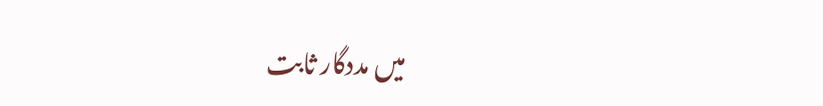میں مددگار ثابت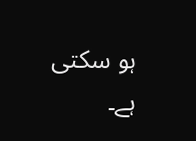ہو سکتی ہے۔